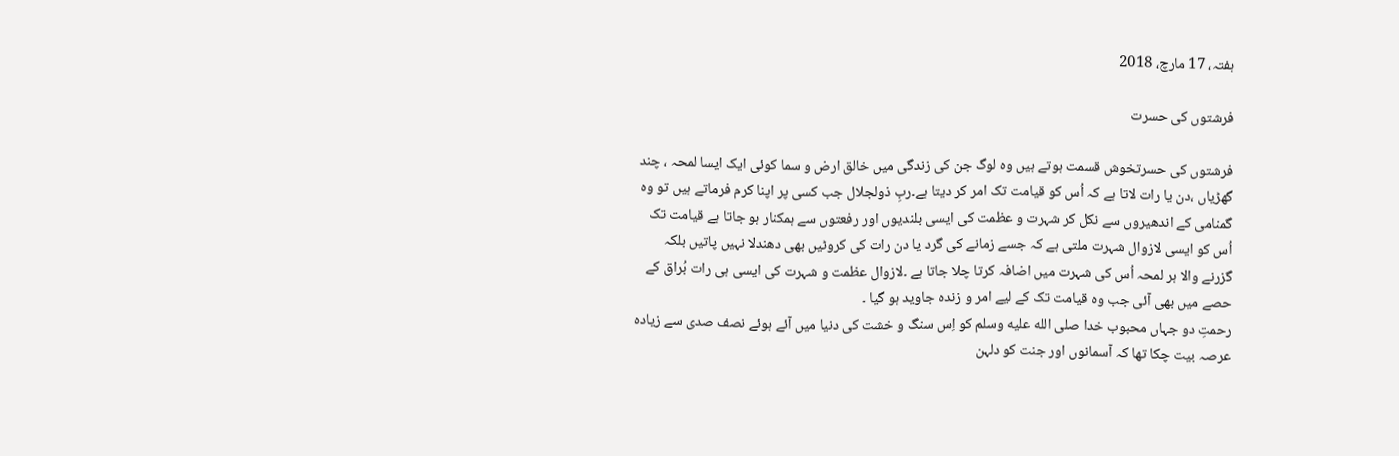ہفتہ، 17 مارچ، 2018

فرشتوں کی حسرت

فرشتوں کی حسرتخوش قسمت ہوتے ہیں وہ لوگ جن کی زندگی میں خالق ارض و سما کوئی ایک ایسا لمحہ ، چند گھڑیاں ،دن یا رات لاتا ہے کہ اُس کو قیامت تک امر کر دیتا ہے۔ربِ ذولجلال جب کسی پر اپنا کرم فرماتے ہیں تو وہ گمنامی کے اندھیروں سے نکل کر شہرت و عظمت کی ایسی بلندیوں اور رفعتوں سے ہمکنار ہو جاتا ہے قیامت تک اُس کو ایسی لازوال شہرت ملتی ہے کہ جسے زمانے کی گرد یا دن رات کی کروٹیں بھی دھندلا نہیں پاتیں بلکہ گزرنے والا ہر لمحہ اُس کی شہرت میں اضافہ کرتا چلا جاتا ہے ۔لازوال عظمت و شہرت کی ایسی ہی رات بُراق کے حصے میں بھی آئی جب وہ قیامت تک کے لیے امر و زندہ جاوید ہو گیا ۔
رحمتِ دو جہاں محبوب خدا صلى الله عليه وسلم کو اِس سنگ و خشت کی دنیا میں آئے ہوئے نصف صدی سے زیادہ عرصہ بیت چکا تھا کہ آسمانوں اور جنت کو دلہن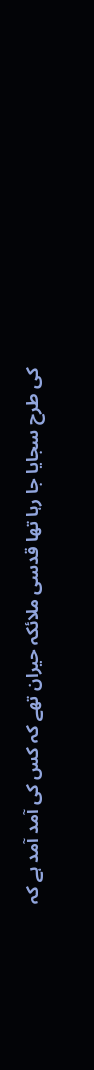کی طرح سجایا جا رہا تھا قدسی ملائکہ حیران تھے کہ کس کی آمد آمد ہے کہ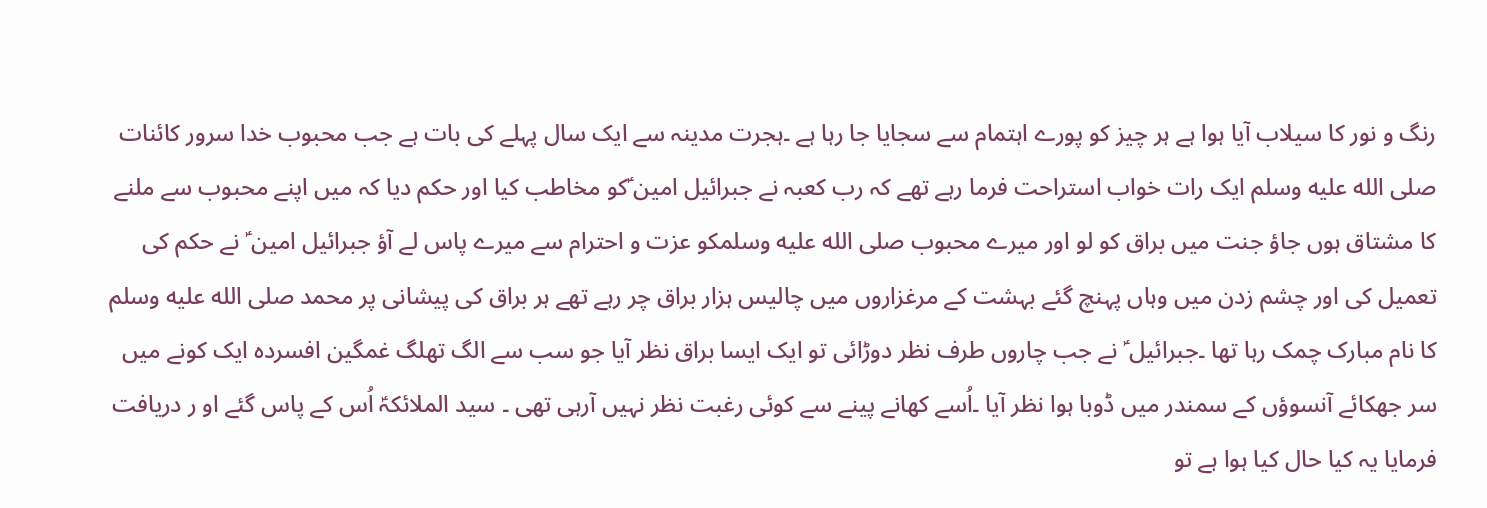رنگ و نور کا سیلاب آیا ہوا ہے ہر چیز کو پورے اہتمام سے سجایا جا رہا ہے ۔ہجرت مدینہ سے ایک سال پہلے کی بات ہے جب محبوب خدا سرور کائنات صلى الله عليه وسلم ایک رات خواب استراحت فرما رہے تھے کہ رب کعبہ نے جبرائیل امین ؑکو مخاطب کیا اور حکم دیا کہ میں اپنے محبوب سے ملنے کا مشتاق ہوں جاؤ جنت میں براق کو لو اور میرے محبوب صلى الله عليه وسلمکو عزت و احترام سے میرے پاس لے آؤ جبرائیل امین ؑ نے حکم کی تعمیل کی اور چشم زدن میں وہاں پہنچ گئے بہشت کے مرغزاروں میں چالیس ہزار براق چر رہے تھے ہر براق کی پیشانی پر محمد صلى الله عليه وسلم کا نام مبارک چمک رہا تھا ۔جبرائیل ؑ نے جب چاروں طرف نظر دوڑائی تو ایک ایسا براق نظر آیا جو سب سے الگ تھلگ غمگین افسردہ ایک کونے میں سر جھکائے آنسوؤں کے سمندر میں ڈوبا ہوا نظر آیا ۔اُسے کھانے پینے سے کوئی رغبت نظر نہیں آرہی تھی ۔ سید الملائکہؑ اُس کے پاس گئے او ر دریافت فرمایا یہ کیا حال کیا ہوا ہے تو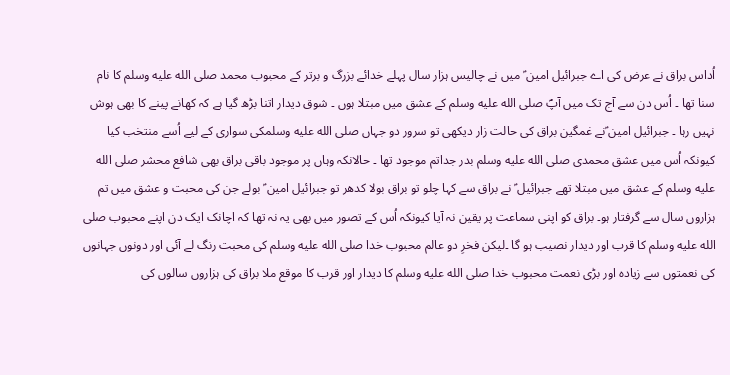اُداس براق نے عرض کی اے جبرائیل امین ؑ میں نے چالیس ہزار سال پہلے خدائے بزرگ و برتر کے محبوب محمد صلى الله عليه وسلم کا نام سنا تھا ۔ اُس دن سے آج تک میں آپؐ صلى الله عليه وسلم کے عشق میں مبتلا ہوں ۔ شوق دیدار اتنا بڑھ گیا ہے کہ کھانے پینے کا بھی ہوش نہیں رہا ۔ جبرائیل امین ؑنے غمگین براق کی حالت زار دیکھی تو سرور دو جہاں صلى الله عليه وسلمکی سواری کے لیے اُسے منتخب کیا کیونکہ اُس میں عشق محمدی صلى الله عليه وسلم بدر جداتم موجود تھا ۔ حالانکہ وہاں پر موجود باقی براق بھی شافع محشر صلى الله عليه وسلم کے عشق میں مبتلا تھے جبرائیل ؑ نے براق سے کہا چلو تو براق بولا کدھر تو جبرائیل امین ؑ بولے جن کی محبت و عشق میں تم ہزاروں سال سے گرفتار ہو۔ براق کو اپنی سماعت پر یقین نہ آیا کیونکہ اُس کے تصور میں بھی یہ نہ تھا کہ اچانک ایک دن اپنے محبوب صلى الله عليه وسلم کا قرب اور دیدار نصیب ہو گا ۔لیکن فخرِ دو عالم محبوب خدا صلى الله عليه وسلم کی محبت رنگ لے آئی اور دونوں جہانوں کی نعمتوں سے زیادہ اور بڑی نعمت محبوب خدا صلى الله عليه وسلم کا دیدار اور قرب کا موقع ملا براق کی ہزاروں سالوں کی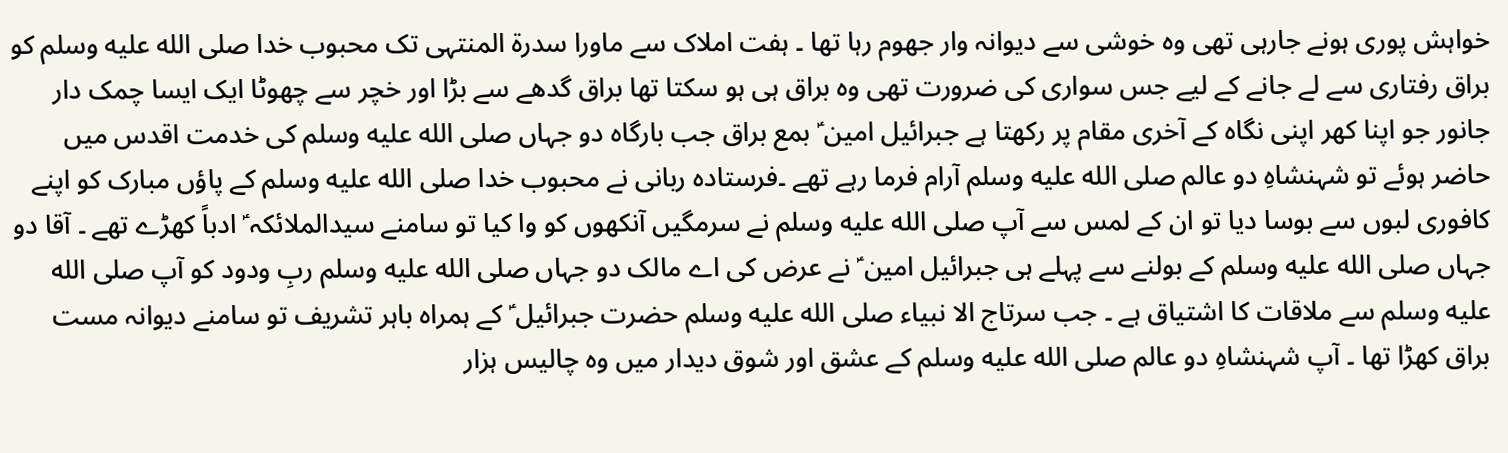خواہش پوری ہونے جارہی تھی وہ خوشی سے دیوانہ وار جھوم رہا تھا ۔ ہفت املاک سے ماورا سدرۃ المنتہی تک محبوب خدا صلى الله عليه وسلم کو براق رفتاری سے لے جانے کے لیے جس سواری کی ضرورت تھی وہ براق ہی ہو سکتا تھا براق گدھے سے بڑا اور خچر سے چھوٹا ایک ایسا چمک دار جانور جو اپنا کھر اپنی نگاہ کے آخری مقام پر رکھتا ہے جبرائیل امین ؑ بمع براق جب بارگاہ دو جہاں صلى الله عليه وسلم کی خدمت اقدس میں حاضر ہوئے تو شہنشاہِ دو عالم صلى الله عليه وسلم آرام فرما رہے تھے ۔فرستادہ ربانی نے محبوب خدا صلى الله عليه وسلم کے پاؤں مبارک کو اپنے کافوری لبوں سے بوسا دیا تو ان کے لمس سے آپ صلى الله عليه وسلم نے سرمگیں آنکھوں کو وا کیا تو سامنے سیدالملائکہ ؑ ادباً کھڑے تھے ۔ آقا دو جہاں صلى الله عليه وسلم کے بولنے سے پہلے ہی جبرائیل امین ؑ نے عرض کی اے مالک دو جہاں صلى الله عليه وسلم ربِ ودود کو آپ صلى الله عليه وسلم سے ملاقات کا اشتیاق ہے ۔ جب سرتاج الا نبیاء صلى الله عليه وسلم حضرت جبرائیل ؑ کے ہمراہ باہر تشریف تو سامنے دیوانہ مست براق کھڑا تھا ۔ آپ شہنشاہِ دو عالم صلى الله عليه وسلم کے عشق اور شوق دیدار میں وہ چالیس ہزار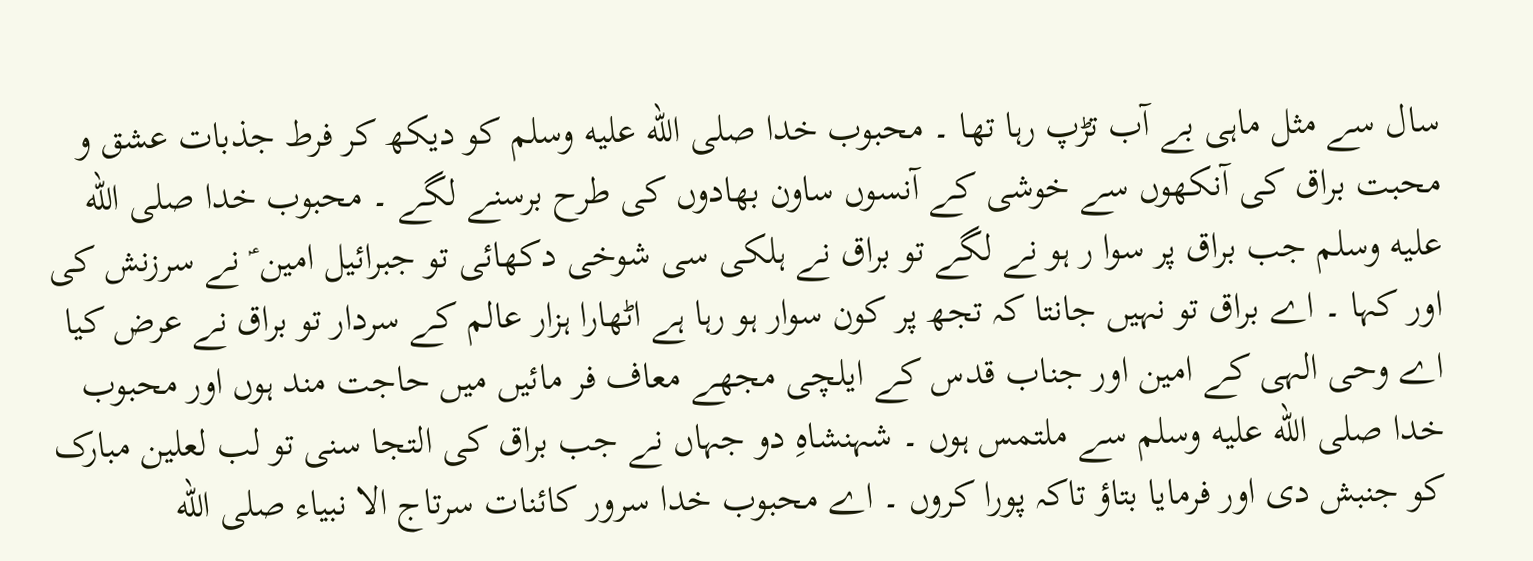سال سے مثل ماہی بے آب تڑپ رہا تھا ۔ محبوب خدا صلى الله عليه وسلم کو دیکھ کر فرط جذبات عشق و محبت براق کی آنکھوں سے خوشی کے آنسوں ساون بھادوں کی طرح برسنے لگے ۔ محبوب خدا صلى الله عليه وسلم جب براق پر سوا ر ہو نے لگے تو براق نے ہلکی سی شوخی دکھائی تو جبرائیل امین ؑ نے سرزنش کی اور کہا ۔ اے براق تو نہیں جانتا کہ تجھ پر کون سوار ہو رہا ہے اٹھارا ہزار عالم کے سردار تو براق نے عرض کیا اے وحی الہی کے امین اور جناب قدس کے ایلچی مجھے معاف فر مائیں میں حاجت مند ہوں اور محبوب خدا صلى الله عليه وسلم سے ملتمس ہوں ۔ شہنشاہِ دو جہاں نے جب براق کی التجا سنی تو لب لعلین مبارک کو جنبش دی اور فرمایا بتاؤ تاکہ پورا کروں ۔ اے محبوب خدا سرور کائنات سرتاج الا نبیاء صلى الله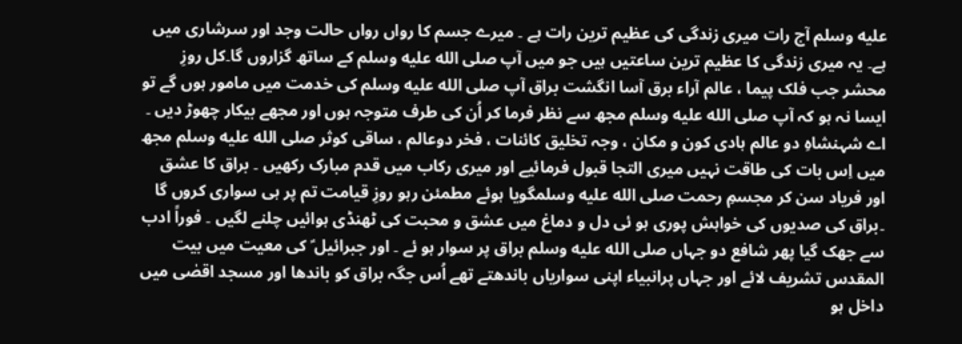عليه وسلم آج رات میری زندگی کی عظیم ترین رات ہے ۔ میرے جسم کا رواں رواں حالت وجد اور سرشاری میں ہے۔ یہ میری زندگی کا عظیم ترین ساعتیں ہیں جو میں آپ صلى الله عليه وسلم کے ساتھ گزاروں گا۔کل روزِ محشر جب فلک پیما ، عالم آراء برق آسا انگشت براق آپ صلى الله عليه وسلم کی خدمت میں مامور ہوں گے تو ایسا نہ ہو کہ آپ صلى الله عليه وسلم مجھ سے نظر فرما کر اُن کی طرف متوجہ ہوں اور مجھے بیکار چھوڑ دیں ۔ اے شہنشاہِ دو عالم ہادی کون و مکان ، وجہ تخلیق کائنات ، فخر دوعالم ، ساقی کوثر صلى الله عليه وسلم مجھ میں اِس بات کی طاقت نہیں میری التجا قبول فرمائیے اور میری رکاب میں قدم مبارک رکھیں ۔ براق کا عشق اور فریاد سن کر مجسمِ رحمت صلى الله عليه وسلمگویا ہوئے مطمئن رہو روزِ قیامت تم پر ہی سواری کروں گا ۔براق کی صدیوں کی خواہش پوری ہو ئی دل و دماغ میں عشق و محبت کی ٹھنڈی ہوائیں چلنے لگیں ۔ فوراً ادب سے جھک گیا پھر شافع دو جہاں صلى الله عليه وسلم براق پر سوار ہو ئے ۔ اور جبرائیل ؑ کی معیت میں بیت المقدس تشریف لائے اور جہاں پرانبیاء اپنی سواریاں باندھتے تھے اُس جگہ براق کو باندھا اور مسجد اقصٰی میں داخل ہو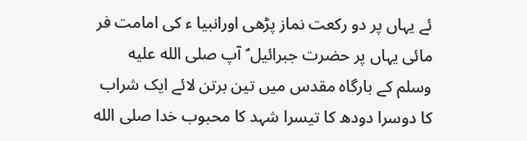ئے یہاں پر دو رکعت نماز پڑھی اورانبیا ء کی امامت فر مائی یہاں پر حضرت جبرائیل ؑ آپ صلى الله عليه وسلم کے بارگاہ مقدس میں تین برتن لائے ایک شراب کا دوسرا دودھ کا تیسرا شہد کا محبوب خدا صلى الله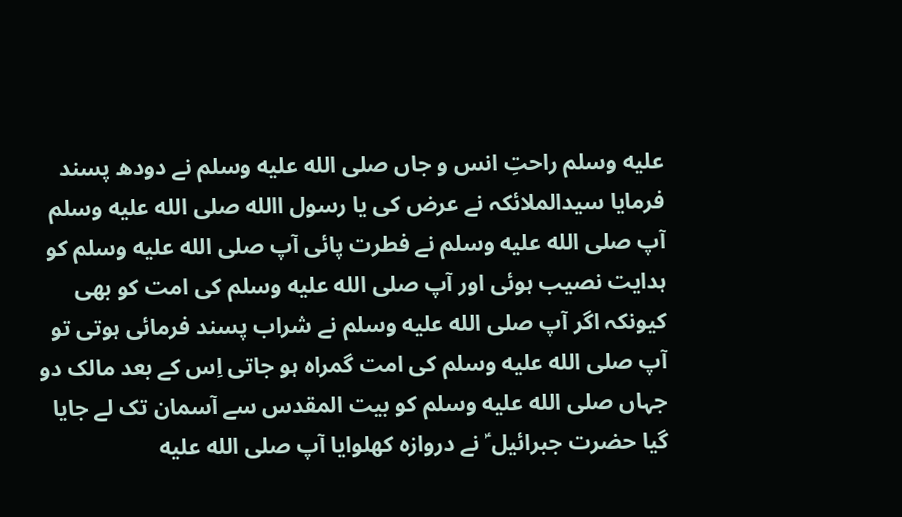عليه وسلم راحتِ انس و جاں صلى الله عليه وسلم نے دودھ پسند فرمایا سیدالملائکہ نے عرض کی یا رسول االله صلى الله عليه وسلم آپ صلى الله عليه وسلم نے فطرت پائی آپ صلى الله عليه وسلم کو ہدایت نصیب ہوئی اور آپ صلى الله عليه وسلم کی امت کو بھی کیونکہ اگر آپ صلى الله عليه وسلم نے شراب پسند فرمائی ہوتی تو آپ صلى الله عليه وسلم کی امت گمراہ ہو جاتی اِس کے بعد مالک دو جہاں صلى الله عليه وسلم کو بیت المقدس سے آسمان تک لے جایا گیا حضرت جبرائیل ؑ نے دروازہ کھلوایا آپ صلى الله عليه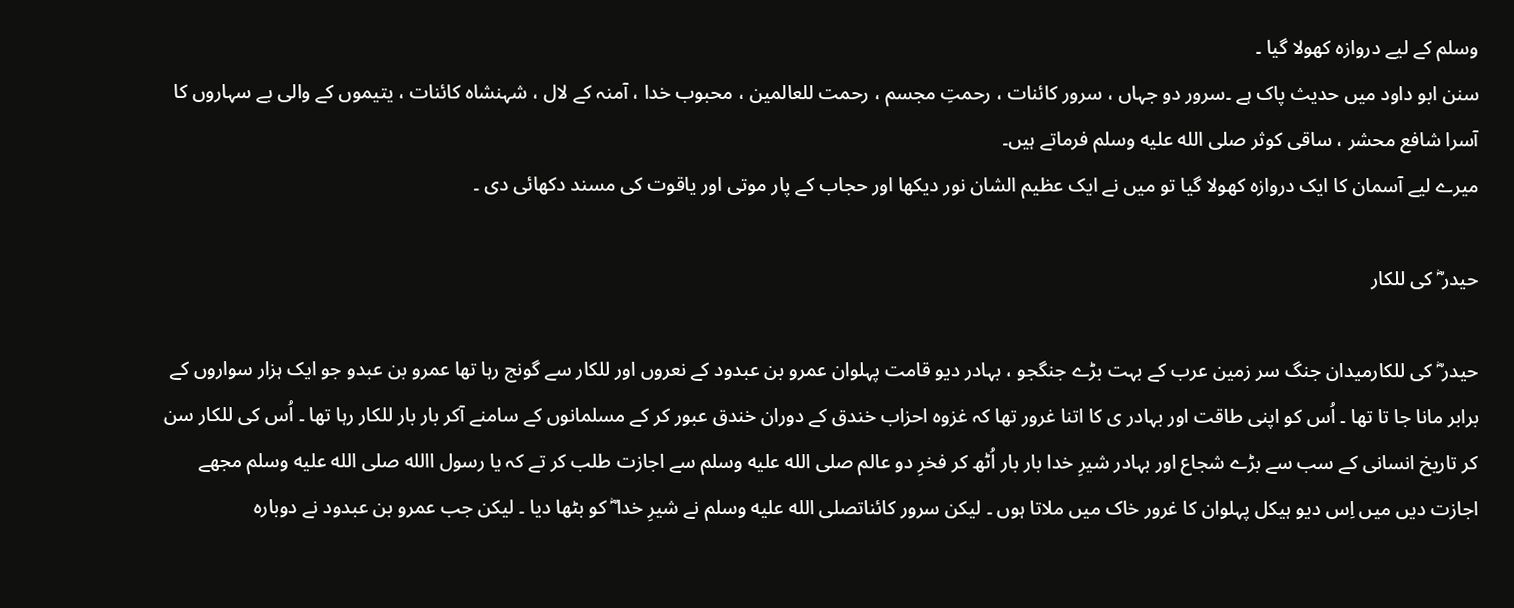وسلم کے لیے دروازہ کھولا گیا ۔
سنن ابو داود میں حدیث پاک ہے ۔سرور دو جہاں ، سرور کائنات ، رحمتِ مجسم ، رحمت للعالمین ، محبوب خدا ، آمنہ کے لال ، شہنشاہ کائنات ، یتیموں کے والی بے سہاروں کا آسرا شافع محشر ، ساقی کوثر صلى الله عليه وسلم فرماتے ہیں۔
میرے لیے آسمان کا ایک دروازہ کھولا گیا تو میں نے ایک عظیم الشان نور دیکھا اور حجاب کے پار موتی اور یاقوت کی مسند دکھائی دی ۔

حیدر ؓ کی للکار

حیدر ؓ کی للکارمیدان جنگ سر زمین عرب کے بہت بڑے جنگجو ، بہادر دیو قامت پہلوان عمرو بن عبدود کے نعروں اور للکار سے گونج رہا تھا عمرو بن عبدو جو ایک ہزار سواروں کے برابر مانا جا تا تھا ۔ اُس کو اپنی طاقت اور بہادر ی کا اتنا غرور تھا کہ غزوہ احزاب خندق کے دوران خندق عبور کر کے مسلمانوں کے سامنے آکر بار بار للکار رہا تھا ۔ اُس کی للکار سن کر تاریخ انسانی کے سب سے بڑے شجاع اور بہادر شیرِ خدا بار بار اُٹھ کر فخرِ دو عالم صلى الله عليه وسلم سے اجازت طلب کر تے کہ یا رسول االله صلى الله عليه وسلم مجھے اجازت دیں میں اِس دیو ہیکل پہلوان کا غرور خاک میں ملاتا ہوں ۔ لیکن سرور کائناتصلى الله عليه وسلم نے شیرِ خدا ؓ کو بٹھا دیا ۔ لیکن جب عمرو بن عبدود نے دوبارہ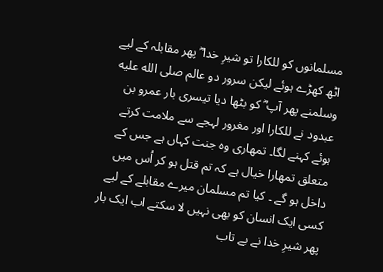مسلمانوں کو للکارا تو شیرِ خدا ؓ پھر مقابلہ کے لیے اٹھ کھڑے ہوئے لیکن سرور دو عالم صلى الله عليه وسلمنے پھر آپ ؓ کو بٹھا دیا تیسری بار عمرو بن عبدود نے للکارا اور مغرور لہجے سے ملامت کرتے ہوئے کہنے لگا۔ تمھاری وہ جنت کہاں ہے جس کے متعلق تمھارا خیال ہے کہ تم قتل ہو کر اُس میں داخل ہو گے ۔ کیا تم مسلمان میرے مقابلے کے لیے کسی ایک انسان کو بھی نہیں لا سکتے اب ایک بار پھر شیرِ خدا نے بے تاب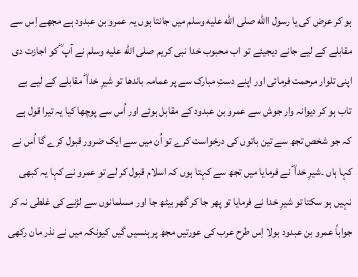ہو کر عرض کی یا رسول االله صلى الله عليه وسلم میں جانتا ہوں یہ عمرو بن عبدود ہے مجھے اِس سے مقابلے کے لیے جانے دیجیئے تو اب محبوب خدا نبی کریم صلى الله عليه وسلم نے آپ ؓ کو اجازت دی اپنی تلوار مرحمت فرمائی اور اپنے دستِ مبارک سے پر عمامہ باندھا تو شیرِ خدا ؓ مقابلے کے لیے بے تاب ہو کر دیوانہ وار جوش سے عمرو بن عبدود کے مقابل ہوئے اور اُس سے پوچھا کیا یہ تیرا قول ہے کہ جو شخص تجھ سے تین باتوں کی درخواست کرے تو اُن میں سے ایک ضرور قبول کرے گا اُس نے کہا ہاں ۔شیرِ خدا ؓ نے فرمایا میں تجھ سے کہتا ہوں کہ اسلام قبول کر لے تو عمرو نے کہا یہ کبھی نہیں ہو سکتا تو شیرِ خدا نے فرمایا تو پھر جا کر گھر بیٹھ جا اور مسلمانوں سے لڑنے کی غلطی نہ کر جواباً عمرو بن عبدود بولا اِس طرح عرب کی عورتیں مجھ پر ہنسیں گیں کیونکہ میں نے نذر مان رکھی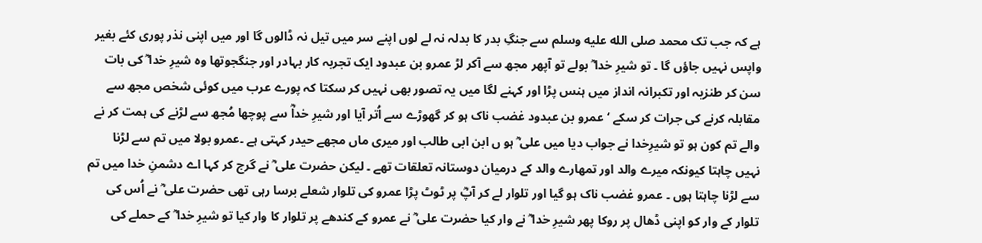ہے کہ جب تک محمد صلى الله عليه وسلم سے جنگِ بدر کا بدلہ نہ لے لوں اپنے سر میں تیل نہ ڈالوں گا اور میں اپنی نذر پوری کئے بغیر واپس نہیں جاؤں گا ۔ تو شیرِ خدا ؓ بولے تو آپھر مجھ سے آکر لڑ عمرو بن عبدود ایک تجربہ کار بہادر اور جنگجوتھا وہ شیرِ خدا ؓ کی بات سن کر طنزیہ اور تکبرانہ انداز میں ہنس پڑا اور کہنے لگا میں یہ تصور بھی نہیں کر سکتا کہ پورے عرب میں کوئی شخص مجھ سے مقابلہ کرنے کی جرات کر سکے ‘عمرو بن عبدود غضب ناک ہو کر گھوڑے سے اُتر آیا اور شیرِ خداؓ سے پوچھا مُجھ سے لڑنے کی ہمت کر نے والے تم کون ہو تو شیرِخدا نے جواب دیا میں علی ؓ ہو ں ابن ابی طالب اور میری ماں مجھے حیدر کہتی ہے ۔عمرو بولا میں تم سے لڑنا نہیں چاہتا کیونکہ میرے والد اور تمھارے والد کے درمیان دوستانہ تعلقات تھے ۔ لیکن حضرت علی ؓ نے گرج کر کہا اے دشمنِ خدا میں تم سے لڑنا چاہتا ہوں ۔ عمرو غضب ناک ہو گیا اور تلوار لے کر آپؓ پر ٹوٹ پڑا عمرو کی تلوار شعلے برسا رہی تھی حضرت علی ؓ نے اُس کی تلوار کے وار کو اپنی ڈھال پر روکا پھر شیرِ خدا ؓ نے وار کیا حضرت علی ؓ نے عمرو کے کندھے پر تلوار کا وار کیا تو شیرِ خدا ؓ کے حملے کی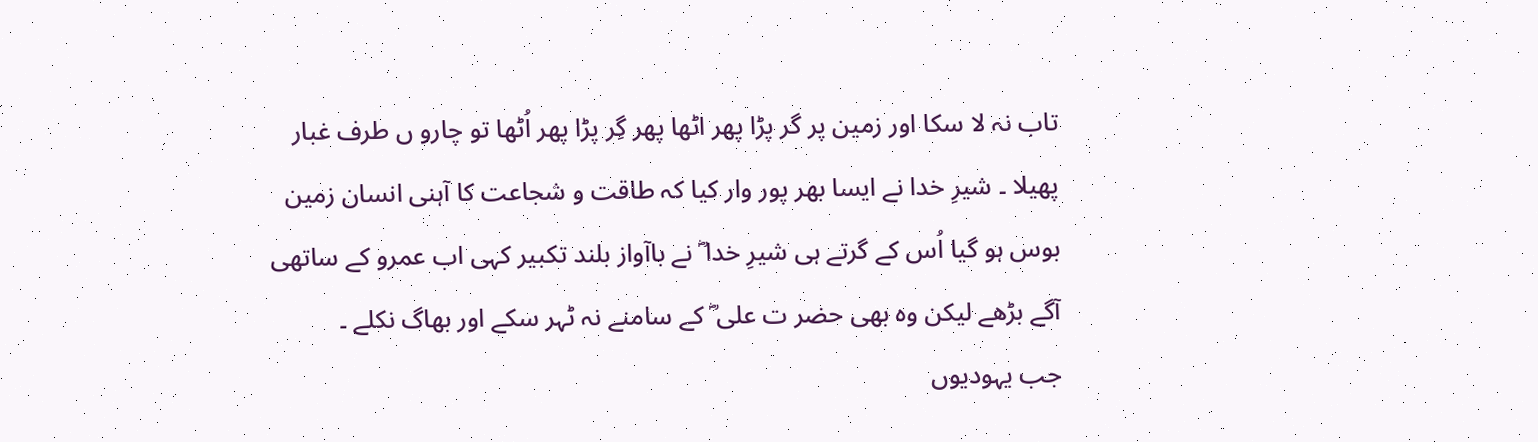تاب نہ لا سکا اور زمین پر گر پڑا پھر اٹھا پھر گِر پڑا پھر اُٹھا تو چارو ں طرف غبار پھیلا ۔ شیرِ خدا نے ایسا بھر پور وار کیا کہ طاقت و شجاعت کا آہنی انسان زمین بوس ہو گیا اُس کے گرتے ہی شیرِ خدا ؓ نے باآواز بلند تکبیر کہی اب عمرو کے ساتھی آگے بڑھے لیکن وہ بھی حضر ت علی ؓ کے سامنے نہ ٹہر سکے اور بھاگ نکلے ۔
جب یہودیوں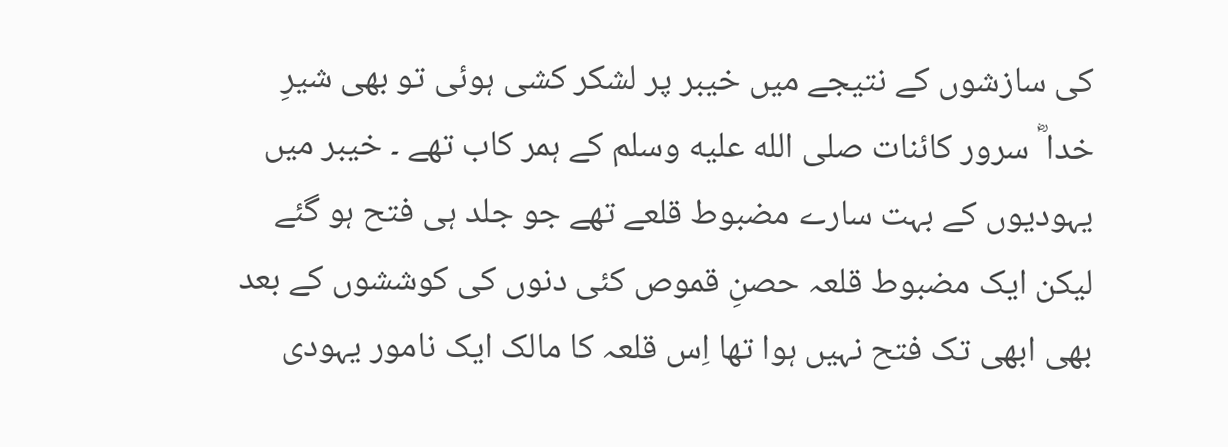کی سازشوں کے نتیجے میں خیبر پر لشکر کشی ہوئی تو بھی شیرِ خدا ؓ سرور کائنات صلى الله عليه وسلم کے ہمر کاب تھے ۔ خیبر میں یہودیوں کے بہت سارے مضبوط قلعے تھے جو جلد ہی فتح ہو گئے لیکن ایک مضبوط قلعہ حصنِ قموص کئی دنوں کی کوششوں کے بعد بھی ابھی تک فتح نہیں ہوا تھا اِس قلعہ کا مالک ایک نامور یہودی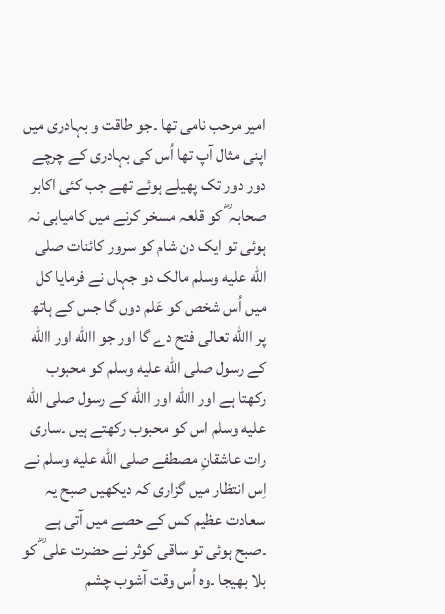امیر مرحب نامی تھا ۔جو طاقت و بہادری میں اپنی مثال آپ تھا اُس کی بہادری کے چرچے دور دور تک پھیلے ہوئے تھے جب کئی اکابر صحابہ ؓ کو قلعہ مسخر کرنے میں کامیابی نہ ہوئی تو ایک دن شام کو سرور کائنات صلى الله عليه وسلم مالک دو جہاں نے فرمایا کل میں اُس شخص کو عَلم دوں گا جس کے ہاتھ پر االله تعالی فتح دے گا اور جو االله اور االله کے رسول صلى الله عليه وسلم کو محبوب رکھتا ہے اور االله اور االله کے رسول صلى الله عليه وسلم اس کو محبوب رکھتے ہیں ۔ساری رات عاشقانِ مصطفے صلى الله عليه وسلم نے اِس انتظار میں گزاری کہ دیکھیں صبح یہ سعادت عظیم کس کے حصے میں آتی ہے ۔صبح ہوئی تو ساقی کوثر نے حضرت علی ؓ کو بلا بھیجا ۔وہ اُس وقت آشوب چشم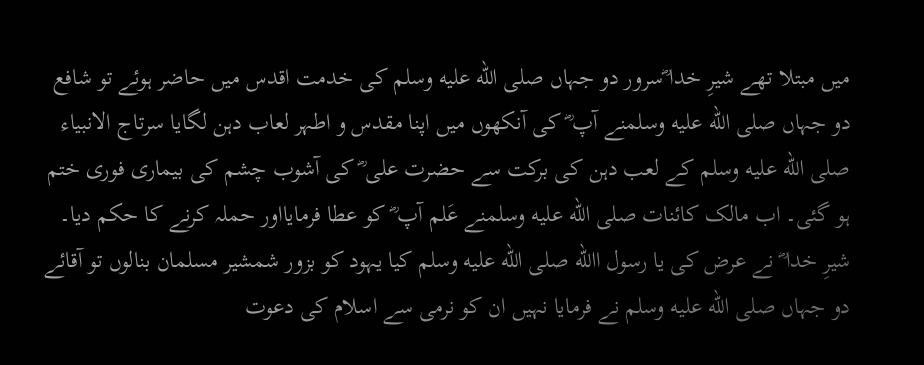میں مبتلا تھے شیرِ خدا ؓسرور دو جہاں صلى الله عليه وسلم کی خدمت اقدس میں حاضر ہوئے تو شافع دو جہاں صلى الله عليه وسلمنے آپ ؓ کی آنکھوں میں اپنا مقدس و اطہر لعاب دہن لگایا سرتاج الانبیاء صلى الله عليه وسلم کے لعب دہن کی برکت سے حضرت علی ؓ کی آشوب چشم کی بیماری فوری ختم ہو گئی۔ اب مالک کائنات صلى الله عليه وسلمنے عَلم آپ ؓ کو عطا فرمایااور حملہ کرنے کا حکم دیا۔ شیرِ خدا ؓ نے عرض کی یا رسول االله صلى الله عليه وسلم کیا یہود کو بزور شمشیر مسلمان بنالوں تو آقائے دو جہاں صلى الله عليه وسلم نے فرمایا نہیں ان کو نرمی سے اسلام کی دعوت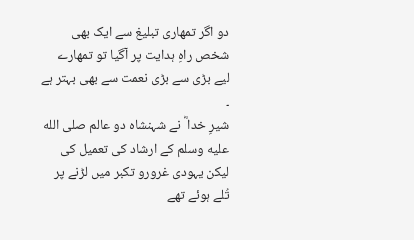دو اگر تمھاری تبلیغ سے ایک بھی شخص راہِ ہدایت پر آگیا تو تمھارے لیے بڑی سے بڑی نعمت سے بھی بہتر ہے ۔
شیرِ خدا ؓ نے شہنشاہ دو عالم صلى الله عليه وسلم کے ارشاد کی تعمیل کی لیکن یہودی غرورو تکبر میں لڑنے پر تُلے ہوئے تھے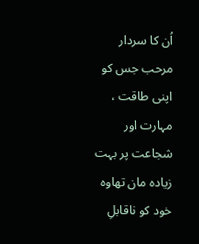اُن کا سردار مرحب جس کو اپنی طاقت ، مہارت اور شجاعت پر بہت زیادہ مان تھاوہ خود کو ناقابلِ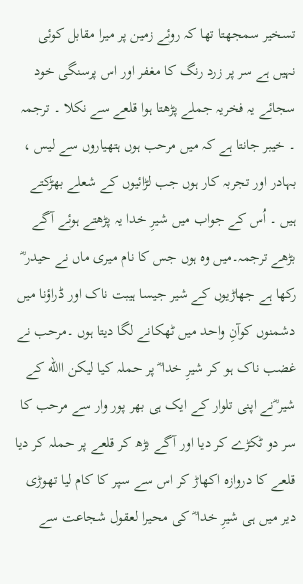تسخیر سمجھتا تھا کہ روئے زمین پر میرا مقابل کوئی نہیں ہے سر پر زرد رنگ کا مغفر اور اس پرسنگی خود سجائے یہ فخریہ جملے پڑھتا ہوا قلعے سے نکلا ۔ ترجمہ ۔ خیبر جانتا ہے کہ میں مرحب ہوں ہتھیاروں سے لیس ، بہادر اور تجربہ کار ہوں جب لڑائیوں کے شعلے بھڑکتے ہیں ۔ اُس کے جواب میں شیرِ خدا یہ پڑھتے ہوئے آگے بڑھے ترجمہ۔میں وہ ہوں جس کا نام میری ماں نے حیدر ؓ رکھا ہے جھاڑیوں کے شیر جیسا ہیبت ناک اور ڈراؤنا میں دشمنوں کوآنِ واحد میں ٹھکانے لگا دیتا ہوں ۔مرحب نے غضب ناک ہو کر شیرِ خدا ؓ پر حملہ کیا لیکن االله کے شیر ؓنے اپنی تلوار کے ایک ہی بھر پور وار سے مرحب کا سر دو ٹکڑے کر دیا اور آگے بڑھ کر قلعے پر حملہ کر دیا قلعے کا دروازہ اکھاڑ کر اس سے سپر کا کام لیا تھوڑی دیر میں ہی شیرِ خدا ؓ کی محیرا لعقول شجاعت سے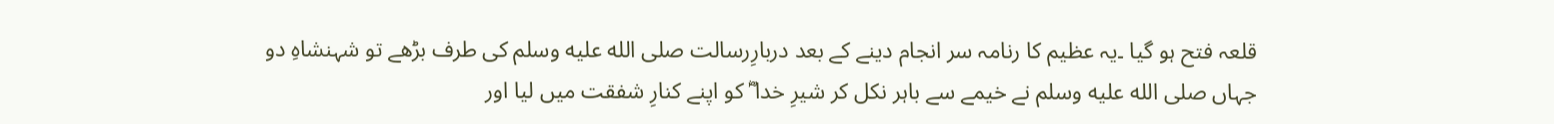قلعہ فتح ہو گیا ۔یہ عظیم کا رنامہ سر انجام دینے کے بعد دربارِرسالت صلى الله عليه وسلم کی طرف بڑھے تو شہنشاہِ دو جہاں صلى الله عليه وسلم نے خیمے سے باہر نکل کر شیرِ خدا ؓ کو اپنے کنارِ شفقت میں لیا اور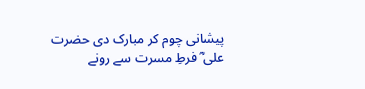پیشانی چوم کر مبارک دی حضرت علی ؓ فرطِ مسرت سے رونے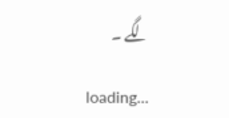لگے ۔

loading...